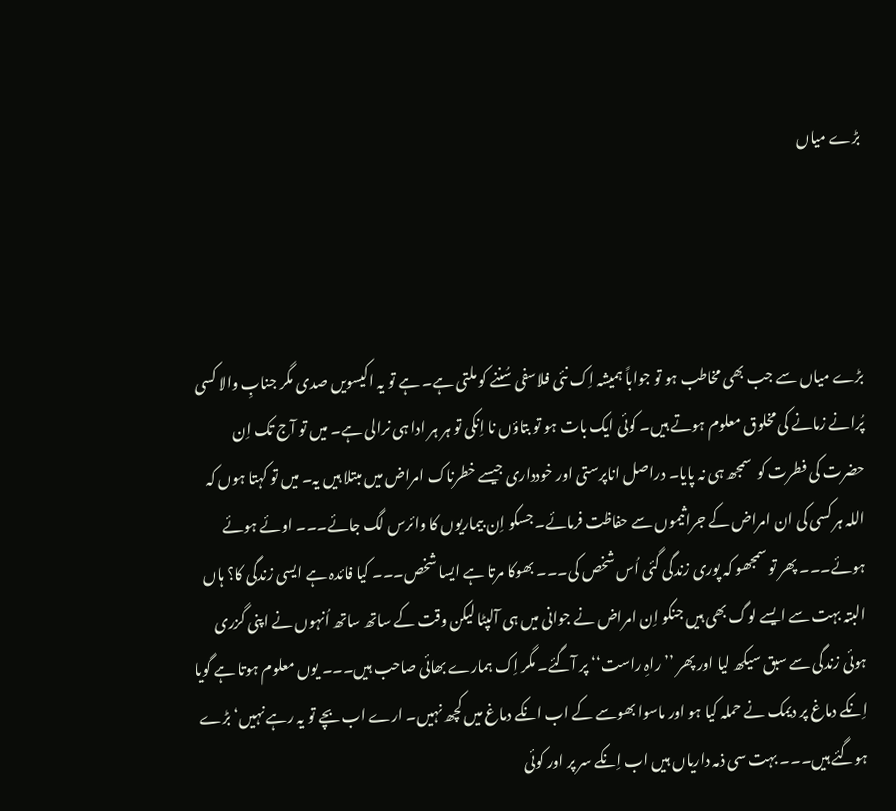بڑے میاں




بڑے میاں سے جب بھی مخاطب ہو تو جواباً ہمیشہ اِک نئی فلاسفی سُننے کو ملتی ہے۔ ہے تو یہ اکیسویں صدی مگر جنابِ والا کسی پُرانے زمانے کی مخلوق معلوم ہوتے ہیں۔ کوئی ایک بات ہو تو بتاؤں نا اِنکی تو ہر ہر ادا ہی نرالی ہے۔ میں تو آج تک اِن حضرت کی فطرت کو  سمجھ ہی نہ پایا۔ دراصل اناپرستی اور خودداری جیسے خطرناک امراض میں مبتلا ہیں یہ۔ میں تو کہتا ہوں کہ اللہ ہر کسی کی ان امراض کے جراثیموں سے حفاظت فرمائے۔ جسکو اِن بیماریوں کا وائرس لگ جائے۔۔۔ اوئے ہوئے ہوئے۔۔۔ پھر تو سمجھو کہ پوری زندگی گئی اُس شخص کی۔۔۔ بھوکا مرتا ہے ایسا شخص۔۔۔ کیا فائدہ ہے ایسی زندگی کا؟ ہاں البتہ بہت سے ایسے لوگ بھی ہیں جنکو اِن امراض نے جوانی میں ہی آلپٹا لیکن وقت کے ساتھ ساتھ اُنہوں نے اپنی گزری ہوئی زندگی سے سبق سیکھ لیا اور پھر ’’راہِ راست‘‘ پر آگئے۔ مگر اِک ہمارے بھائی صاحب ہیں۔۔۔ یوں معلوم ہوتا ہے گویا اِنکے دماغ پر دیمک نے حملہ کیا ہو اور ماسوا بھوسے کے اب انکے دماغ میں کچھ نہیں۔ ارے اب بچے تو یہ رہے نہیں‘ بڑے ہوگئے ہیں۔۔۔ بہت سی ذمہ داریاں ہیں اب اِنکے سر پر اور کوئی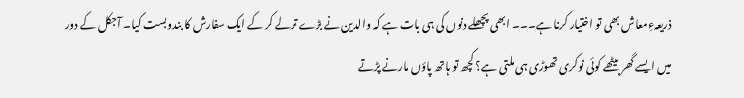ذریعہءِمعاش بھی تو اختیار کرنا ہے۔۔۔ ابھی پچھلے دنوں کی ہی بات ہے کہ والدین نے بڑے ترلے کر کے ایک سفارش کا بندوبست کیا۔ آجکل کے دور میں ایسے گھر بیٹھے کوئی نوکری تھوڑی ہی ملتی ہے؟ کچھ تو ہاتھ پاؤں مارنے پڑتے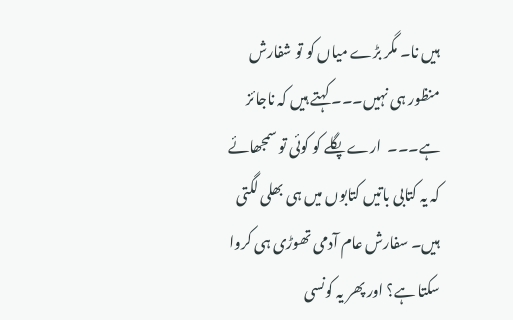ہیں نا۔ مگر بڑے میاں کو تو شفارش منظور ہی نہیں۔۔۔ کہتے ہیں کہ ناجائز ہے۔۔۔  ارے پگلے کو کوئی تو سمجھائے کہ یہ کتابی باتیں کتابوں میں ہی بھلی لگتی ہیں۔ سفارش عام آدمی تھوڑی ہی کروا سکتا ہے؟ اور پھر یہ کونسی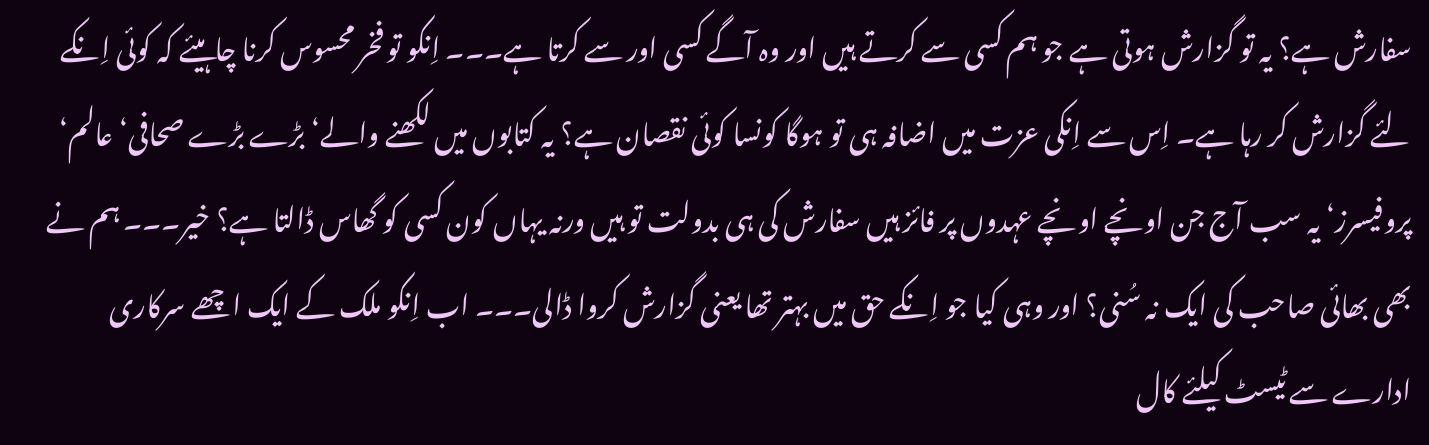سفارش ہے؟ یہ تو گزارش ہوتی ہے جو ہم کسی سے کرتے ہیں اور وہ آگے کسی اور سے کرتا ہے۔۔۔ اِنکو تو فخر محسوس کرنا چاہیئے کہ کوئی اِنکے لئے گزارش کر رہا ہے۔ اِس سے اِنکی عزت میں اضافہ ہی تو ہوگا کونسا کوئی نقصان ہے؟ یہ کتابوں میں لکھنے والے‘ بڑے بڑے صحافی‘ عالم‘ پروفیسرز‘ یہ سب آج جن اونچے اونچے عہدوں پر فائز ہیں سفارش کی ہی بدولت تو ہیں ورنہ یہاں کون کسی کو گھاس ڈالتا ہے؟ خیر۔۔۔ ہم نے بھی بھائی صاحب کی ایک نہ سُنی؟ اور وہی کیا جو اِنکے حق میں بہتر تھا یعنی گزارش کروا ڈالی۔۔۔ اب اِنکو ملک کے ایک اچھے سرکاری ادارے سے ٹیسٹ کیلئے کال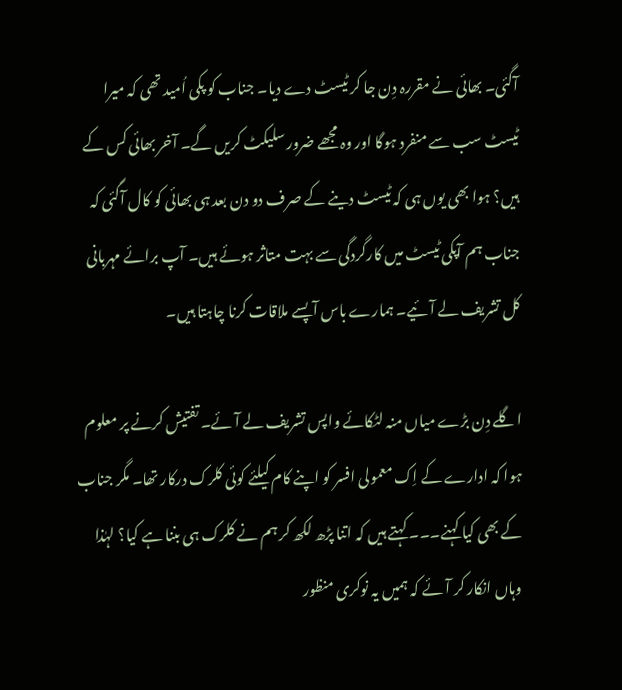آگئی۔ بھائی نے مقررہ دِن جا کر ٹیسٹ دے دیا۔ جناب کو پکی اُمید تھی کہ میرا ٹیسٹ سب سے منفرد ہوگا اور وہ مجھے ضرور سلیکٹ کریں گے۔ آخر بھائی کس کے ہیں؟ ہوا بھی یوں ہی کہ ٹیسٹ دینے کے صرف دو دن بعد ہی بھائی کو کال آگئی کہ جناب ہم آپکی ٹیسٹ میں کارگردگی سے بہت متاثر ہوئے ہیں۔ آپ برائے مہربانی کل تشریف لے آئیے۔ ہمارے باس آپسے ملاقات کرنا چاہتا ہیں۔

اگلے دِن بڑے میاں منہ لٹکائے واپس تشریف لے آئے۔ تفتیش کرنے پر معلوم ہوا کہ ادارے کے اِک معمولی افسر کو اپنے کام کیلئے کوئی کلرک درکار تھا۔ مگر جناب کے بھی کیا کہنے۔۔۔ کہتے ہیں کہ اتنا پڑھ لکھ کر ہم نے کلرک ہی بننا ہے کیا؟ لہٰذا وہاں انکار کر آئے کہ ہمیں یہ نوکری منظور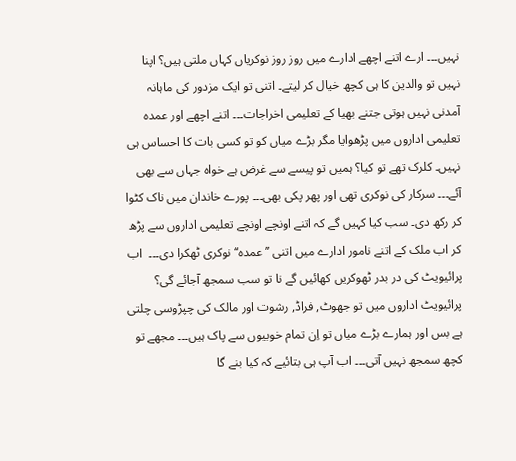نہیں۔۔۔ ارے اتنے اچھے ادارے میں روز روز نوکریاں کہاں ملتی ہیں؟ اپنا نہیں تو والدین کا ہی کچھ خیال کر لیتے۔ اتنی تو ایک مزدور کی ماہانہ آمدنی نہیں ہوتی جتنے بھیا کے تعلیمی اخراجات۔۔۔ اتنے اچھے اور عمدہ تعلیمی اداروں میں پڑھوایا مگر بڑے میاں کو تو کسی بات کا احساس ہی نہیں۔ کلرک تھے تو کیا؟ ہمیں تو پیسے سے غرض ہے خواہ جہاں سے بھی آئے۔۔۔ سرکار کی نوکری تھی اور پھر پکی بھی۔۔۔ پورے خاندان میں ناک کٹوا کر رکھ دی۔ سب کیا کہیں گے کہ اتنے اونچے اونچے تعلیمی اداروں سے پڑھ کر اب ملک کے اتنے نامور ادارے میں اتنی ’’عمدہ‘‘ نوکری ٹھکرا دی۔۔۔  اب پرائیویٹ کی در بدر ٹھوکریں کھائیں گے نا تو سب سمجھ آجائے گی؟ پرائیویٹ اداروں میں تو جھوٹ, فراڈ, رشوت اور مالک کی چپڑوسی چلتی ہے بس اور ہمارے بڑے میاں تو اِن تمام خوبیوں سے پاک ہیں۔۔۔ مجھے تو کچھ سمجھ نہیں آتی۔۔۔ اب آپ ہی بتائیے کہ کیا بنے گا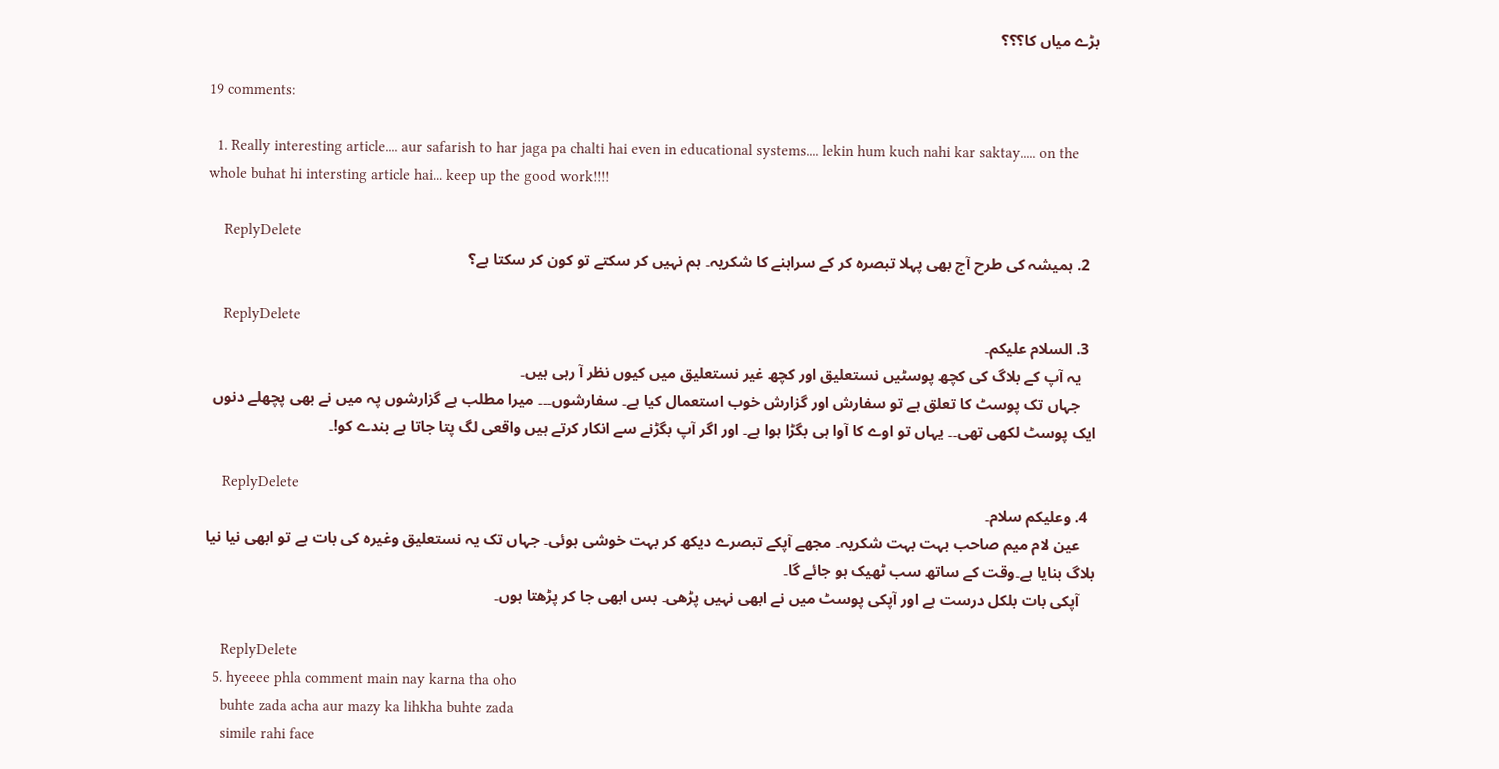بڑے میاں کا؟؟؟

19 comments:

  1. Really interesting article.... aur safarish to har jaga pa chalti hai even in educational systems.... lekin hum kuch nahi kar saktay..... on the whole buhat hi intersting article hai... keep up the good work!!!!

    ReplyDelete
  2. ہمیشہ کی طرح آج بھی پہلا تبصرہ کر کے سراہنے کا شکریہ۔ ہم نہیں کر سکتے تو کون کر سکتا ہے؟

    ReplyDelete
  3. السلام علیکم۔
    یہ آپ کے بلاگ کی کچھ پوسٹیں نستعلیق اور کچھ غیر نستعلیق میں کیوں نظر آ رہی ہیں۔
    جہاں تک پوسٹ کا تعلق ہے تو سفارش اور گزارش خوب استعمال کیا ہے۔ سفارشوں۔۔۔ میرا مطلب ہے گزارشوں پہ میں نے بھی پچھلے دنوں ایک پوسٹ لکھی تھی۔۔ یہاں تو اوے کا آوا ہی بگڑا ہوا ہے۔ اور اگر آپ بگڑنے سے انکار کرتے ہیں واقعی لگ پتا جاتا ہے بندے کو!۔

    ReplyDelete
  4. وعلیکم سلام۔
    عین لام میم صاحب بہت بہت شکریہ۔ مجھے آپکے تبصرے دیکھ کر بہت خوشی ہوئی۔ جہاں تک یہ نستعلیق وغیرہ کی بات ہے تو ابھی نیا نیا بلاگ بنایا ہے۔وقت کے ساتھ سب ٹھیک ہو جائے گا۔
    آپکی بات بلکل درست ہے اور آپکی پوسٹ میں نے ابھی نہیں پڑھی۔ بس ابھی جا کر پڑھتا ہوں۔

    ReplyDelete
  5. hyeeee phla comment main nay karna tha oho
    buhte zada acha aur mazy ka lihkha buhte zada
    simile rahi face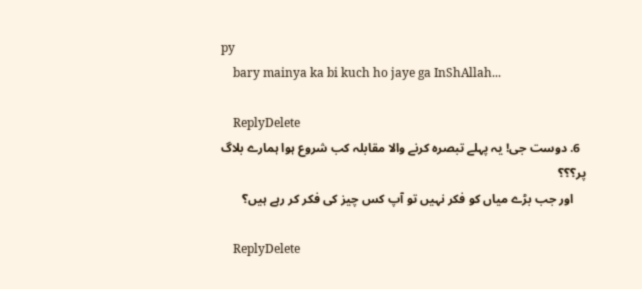py
    bary mainya ka bi kuch ho jaye ga InShAllah...

    ReplyDelete
  6. دوست جی! یہ پہلے تبصرہ کرنے والا مقابلہ کب شروع ہوا ہمارے بلاگ پر؟؟؟
    اور جب بڑے میاں کو فکر نہیں تو آپ کس چیز کی فکر کر رہے ہیں؟

    ReplyDelete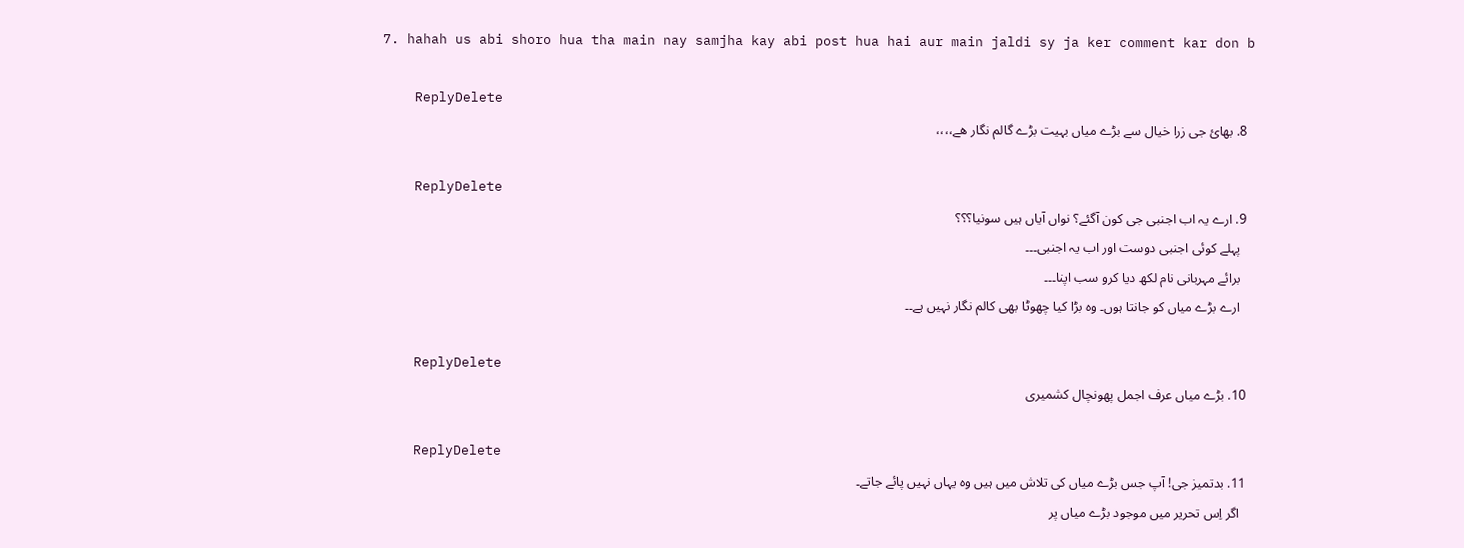7. hahah us abi shoro hua tha main nay samjha kay abi post hua hai aur main jaldi sy ja ker comment kar don b

    ReplyDelete
  8. بھائ جی زرا خیال سے بڑے میاں بہیت بڑے گالم نگار ھے،،،،

    ReplyDelete
  9. ارے یہ اب اجنبی جی کون آگئے؟ نواں آیاں ہیں سونیا؟؟؟
    پہلے کوئی اجنبی دوست اور اب یہ اجنبی۔۔۔
    برائے مہربانی نام لکھ دیا کرو سب اپنا۔۔۔
    ارے بڑے میاں کو جانتا ہوں۔ وہ بڑا کیا چھوٹا بھی کالم نگار نہیں ہے۔۔

    ReplyDelete
  10. بڑے میاں عرف اجمل پھونچال کشمیری

    ReplyDelete
  11. بدتمیز جی! آپ جس بڑے میاں کی تلاش میں ہیں وہ یہاں نہیں پائے جاتے۔
    اگر اِس تحریر میں موجود بڑے میاں پر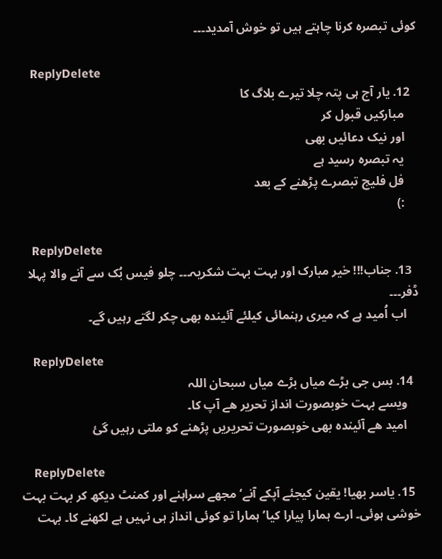کوئی تبصرہ کرنا چاہتے ہیں تو خوش آمدید۔۔۔

    ReplyDelete
  12. یار آج ہی پتہ چلا تیرے بلاگ کا
    مبارکیں قبول کر
    اور نیک دعائیں بھی
    یہ تبصرہ رسید ہے
    فل فلیج تبصرے پڑھنے کے بعد
    :)

    ReplyDelete
  13. جناب!!! خیر مبارک اور بہت بہت شکریہ۔۔۔ چلو فیس بُک سے آنے والا پہلا ڈفر۔۔۔
    اب اُمید ہے کہ میری رہنمائی کیلئے آئیندہ بھی چکر لگتے رہیں گے۔

    ReplyDelete
  14. بس جی بڑے میاں بڑے میاں سبحان اللہ
    ویسے بہت خوبصورت انداز تحریر ھے آپ کا۔
    امید ھے آئیندہ بھی خوبصورت تحریریں پڑھنے کو ملتی رہیں گئ

    ReplyDelete
  15. یاسر بھیا! یقین کیجئے آپکے آنے‘ مجھے سراہنے اور کمنٹ دیکھ کر بہت بہت خوشی ہوئی۔ ارے ہمارا پیارا کیا’ ہمارا تو کوئی انداز ہی نہیں ہے لکھنے کا۔ بہت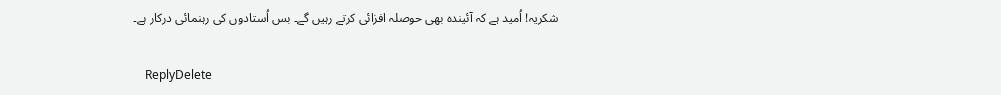شکریہ! اُمید ہے کہ آئیندہ بھی حوصلہ افزائی کرتے رہیں گے۔ بس اُستادوں کی رہنمائی درکار ہے۔

    ReplyDelete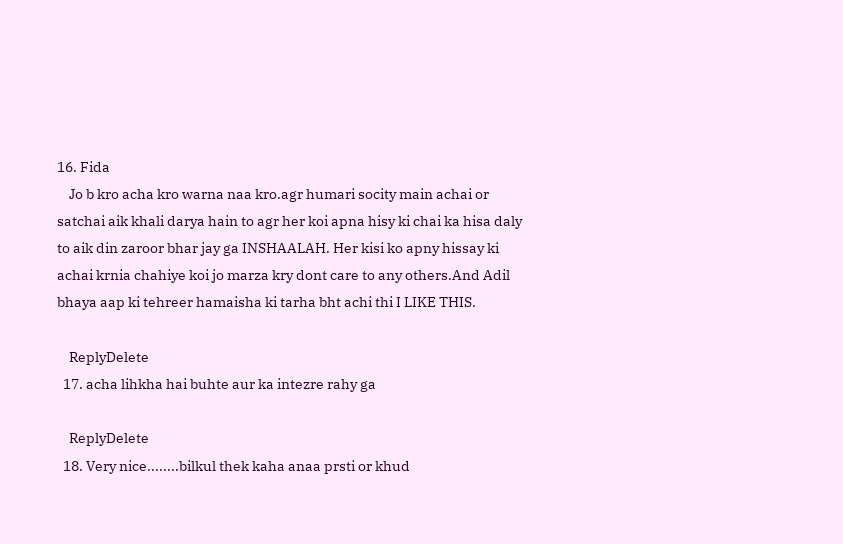16. Fida
    Jo b kro acha kro warna naa kro.agr humari socity main achai or satchai aik khali darya hain to agr her koi apna hisy ki chai ka hisa daly to aik din zaroor bhar jay ga INSHAALAH. Her kisi ko apny hissay ki achai krnia chahiye koi jo marza kry dont care to any others.And Adil bhaya aap ki tehreer hamaisha ki tarha bht achi thi I LIKE THIS.

    ReplyDelete
  17. acha lihkha hai buhte aur ka intezre rahy ga

    ReplyDelete
  18. Very nice........bilkul thek kaha anaa prsti or khud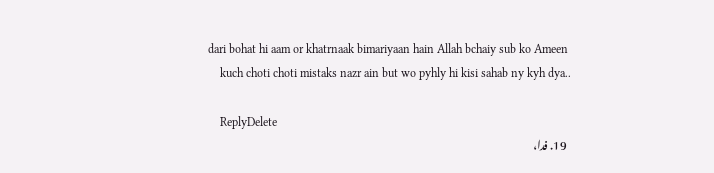dari bohat hi aam or khatrnaak bimariyaan hain Allah bchaiy sub ko Ameen
    kuch choti choti mistaks nazr ain but wo pyhly hi kisi sahab ny kyh dya..

    ReplyDelete
  19. فدا،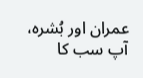عمران اور بُشرہ، آپ سب کا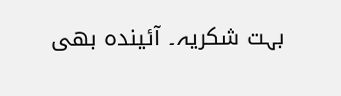بہت شکریہ۔ آئیندہ بھی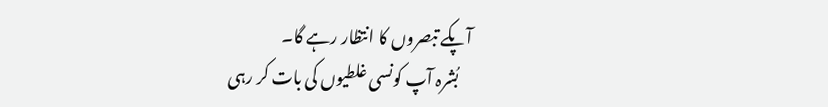آپکے تبصروں کا انتظار رہے گا۔
    بُشرہ آپ کونسی غلطیوں کی بات کر رہی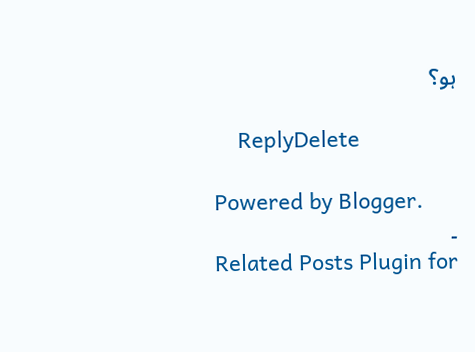ہو؟

    ReplyDelete

Powered by Blogger.
۔
Related Posts Plugin for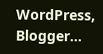WordPress, Blogger...